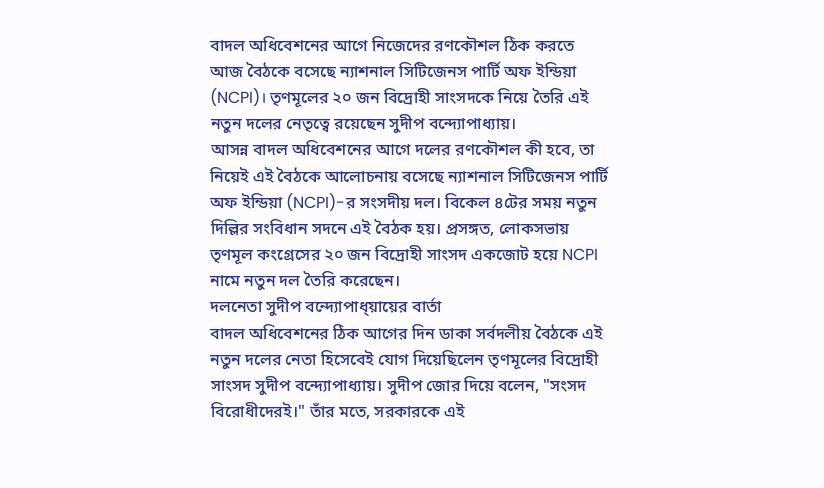বাদল অধিবেশনের আগে নিজেদের রণকৌশল ঠিক করতে আজ বৈঠকে বসেছে ন্যাশনাল সিটিজেনস পার্টি অফ ইন্ডিয়া (NCPI)। তৃণমূলের ২০ জন বিদ্রোহী সাংসদকে নিয়ে তৈরি এই নতুন দলের নেতৃত্বে রয়েছেন সুদীপ বন্দ্যোপাধ্যায়।
আসন্ন বাদল অধিবেশনের আগে দলের রণকৌশল কী হবে, তা নিয়েই এই বৈঠকে আলোচনায় বসেছে ন্যাশনাল সিটিজেনস পার্টি অফ ইন্ডিয়া (NCPI)-র সংসদীয় দল। বিকেল ৪টের সময় নতুন দিল্লির সংবিধান সদনে এই বৈঠক হয়। প্রসঙ্গত, লোকসভায় তৃণমূল কংগ্রেসের ২০ জন বিদ্রোহী সাংসদ একজোট হয়ে NCPI নামে নতুন দল তৈরি করেছেন।
দলনেতা সুদীপ বন্দ্যোপাধ্য়ায়ের বার্তা
বাদল অধিবেশনের ঠিক আগের দিন ডাকা সর্বদলীয় বৈঠকে এই নতুন দলের নেতা হিসেবেই যোগ দিয়েছিলেন তৃণমূলের বিদ্রোহী সাংসদ সুদীপ বন্দ্যোপাধ্যায়। সুদীপ জোর দিয়ে বলেন, "সংসদ বিরোধীদেরই।" তাঁর মতে, সরকারকে এই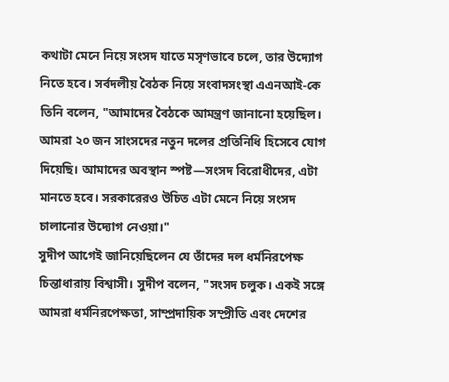কথাটা মেনে নিয়ে সংসদ যাতে মসৃণভাবে চলে, তার উদ্যোগ নিতে হবে। সর্বদলীয় বৈঠক নিয়ে সংবাদসংস্থা এএনআই-কে তিনি বলেন, "আমাদের বৈঠকে আমন্ত্রণ জানানো হয়েছিল। আমরা ২০ জন সাংসদের নতুন দলের প্রতিনিধি হিসেবে যোগ দিয়েছি। আমাদের অবস্থান স্পষ্ট—সংসদ বিরোধীদের, এটা মানতে হবে। সরকারেরও উচিত এটা মেনে নিয়ে সংসদ চালানোর উদ্যোগ নেওয়া।"
সুদীপ আগেই জানিয়েছিলেন যে তাঁদের দল ধর্মনিরপেক্ষ চিন্তাধারায় বিশ্বাসী। সুদীপ বলেন, "সংসদ চলুক। একই সঙ্গে আমরা ধর্মনিরপেক্ষতা, সাম্প্রদায়িক সম্প্রীতি এবং দেশের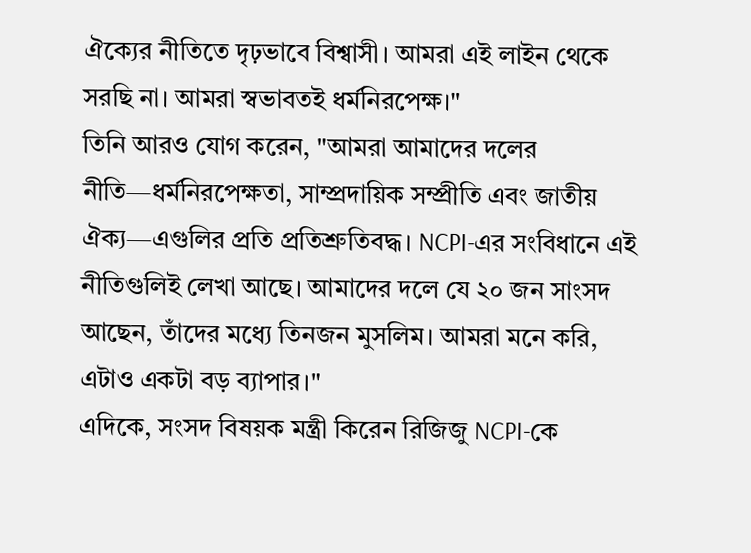ঐক্যের নীতিতে দৃঢ়ভাবে বিশ্বাসী। আমরা এই লাইন থেকে সরছি না। আমরা স্বভাবতই ধর্মনিরপেক্ষ।"
তিনি আরও যোগ করেন, "আমরা আমাদের দলের নীতি—ধর্মনিরপেক্ষতা, সাম্প্রদায়িক সম্প্রীতি এবং জাতীয় ঐক্য—এগুলির প্রতি প্রতিশ্রুতিবদ্ধ। NCPI-এর সংবিধানে এই নীতিগুলিই লেখা আছে। আমাদের দলে যে ২০ জন সাংসদ আছেন, তাঁদের মধ্যে তিনজন মুসলিম। আমরা মনে করি, এটাও একটা বড় ব্যাপার।"
এদিকে, সংসদ বিষয়ক মন্ত্রী কিরেন রিজিজু NCPI-কে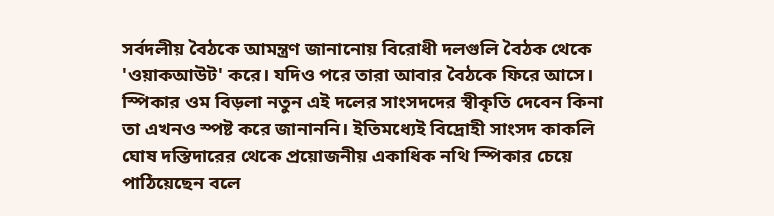সর্বদলীয় বৈঠকে আমন্ত্রণ জানানোয় বিরোধী দলগুলি বৈঠক থেকে 'ওয়াকআউট' করে। যদিও পরে তারা আবার বৈঠকে ফিরে আসে। স্পিকার ওম বিড়লা নতুন এই দলের সাংসদদের স্বীকৃতি দেবেন কিনা তা এখনও স্পষ্ট করে জানাননি। ইতিমধ্যেই বিদ্রোহী সাংসদ কাকলি ঘোষ দস্তিদারের থেকে প্রয়োজনীয় একাধিক নথি স্পিকার চেয়ে পাঠিয়েছেন বলে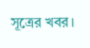সূত্রের খবর।